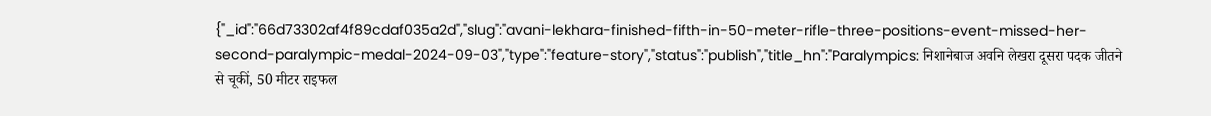{"_id":"66d73302af4f89cdaf035a2d","slug":"avani-lekhara-finished-fifth-in-50-meter-rifle-three-positions-event-missed-her-second-paralympic-medal-2024-09-03","type":"feature-story","status":"publish","title_hn":"Paralympics: निशानेबाज अवनि लेखरा दूसरा पदक जीतने से चूकीं, 50 मीटर राइफल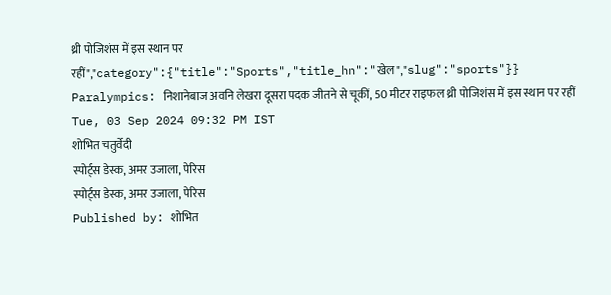थ्री पोजिशंस में इस स्थान पर रहीं","category":{"title":"Sports","title_hn":"खेल","slug":"sports"}}
Paralympics: निशानेबाज अवनि लेखरा दूसरा पदक जीतने से चूकीं, 50 मीटर राइफल थ्री पोजिशंस में इस स्थान पर रहीं
Tue, 03 Sep 2024 09:32 PM IST
शोभित चतुर्वेदी
स्पोर्ट्स डेस्क, अमर उजाला, पेरिस
स्पोर्ट्स डेस्क, अमर उजाला, पेरिस
Published by: शोभित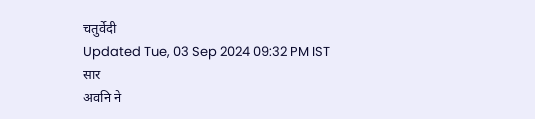चतुर्वेदी
Updated Tue, 03 Sep 2024 09:32 PM IST
सार
अवनि ने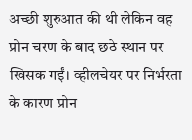अच्छी शुरुआत की थी लेकिन वह प्रोन चरण के बाद छठे स्थान पर खिसक गईं। व्हीलचेयर पर निर्भरता के कारण प्रोन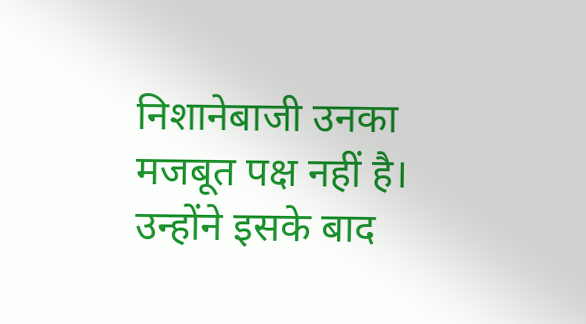निशानेबाजी उनका मजबूत पक्ष नहीं है। उन्होंने इसके बाद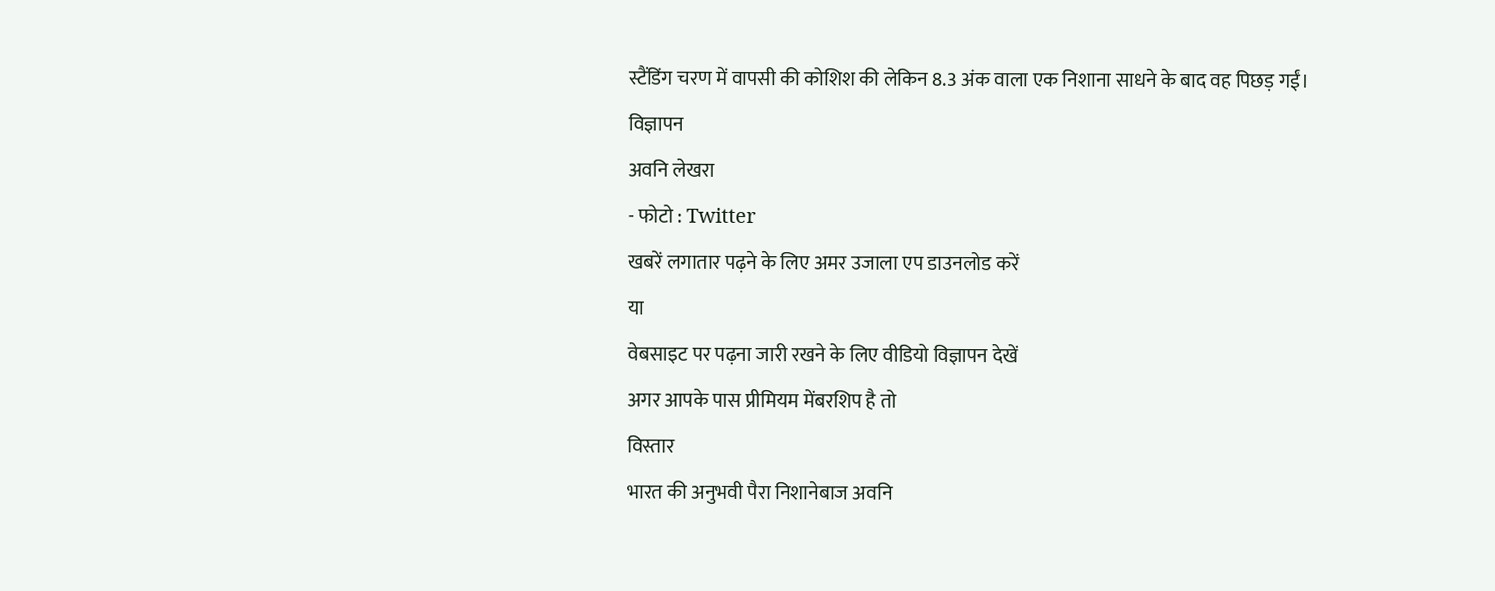स्टैंडिंग चरण में वापसी की कोशिश की लेकिन 8.3 अंक वाला एक निशाना साधने के बाद वह पिछड़ गईं।
विज्ञापन
अवनि लेखरा
- फोटो : Twitter
खबरें लगातार पढ़ने के लिए अमर उजाला एप डाउनलोड करें
या
वेबसाइट पर पढ़ना जारी रखने के लिए वीडियो विज्ञापन देखें
अगर आपके पास प्रीमियम मेंबरशिप है तो
विस्तार
भारत की अनुभवी पैरा निशानेबाज अवनि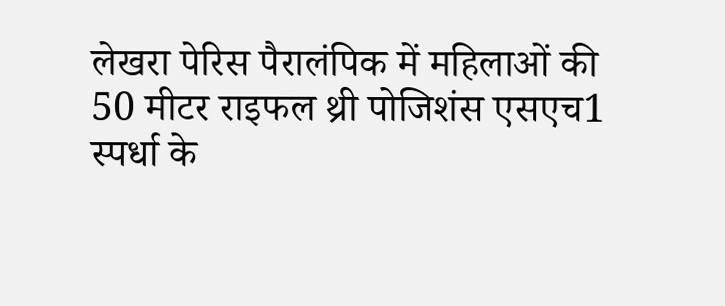लेखरा पेरिस पैरालंपिक में महिलाओं की 50 मीटर राइफल थ्री पोजिशंस एसएच1 स्पर्धा के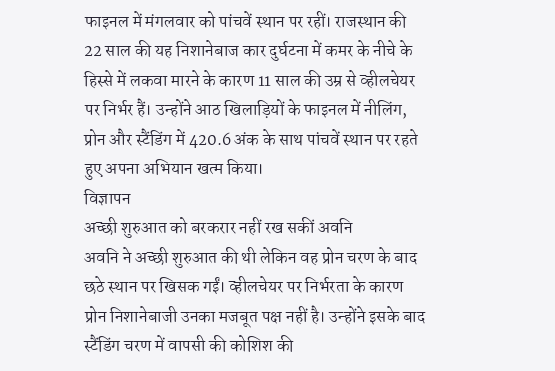फाइनल में मंगलवार को पांचवें स्थान पर रहीं। राजस्थान की 22 साल की यह निशानेबाज कार दुर्घटना में कमर के नीचे के हिस्से में लकवा मारने के कारण 11 साल की उम्र से व्हीलचेयर पर निर्भर हैं। उन्होंने आठ खिलाड़ियों के फाइनल में नीलिंग, प्रोन और स्टैंडिंग में 420.6 अंक के साथ पांचवें स्थान पर रहते हुए अपना अभियान खत्म किया।
विज्ञापन
अच्छी शुरुआत को बरकरार नहीं रख सकीं अवनि
अवनि ने अच्छी शुरुआत की थी लेकिन वह प्रोन चरण के बाद छठे स्थान पर खिसक गईं। व्हीलचेयर पर निर्भरता के कारण प्रोन निशानेबाजी उनका मजबूत पक्ष नहीं है। उन्होंने इसके बाद स्टैंडिंग चरण में वापसी की कोशिश की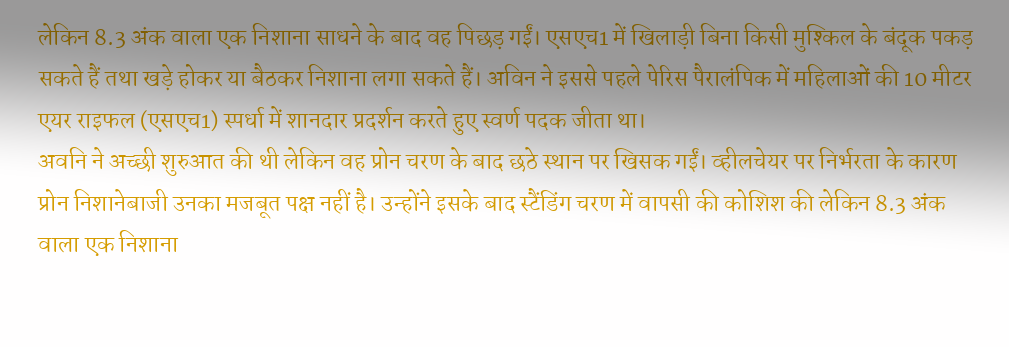लेकिन 8.3 अंक वाला एक निशाना साधने के बाद वह पिछड़ गईं। एसएच1 में खिलाड़ी बिना किसी मुश्किल के बंदूक पकड़ सकते हैं तथा खड़े होकर या बैठकर निशाना लगा सकते हैं। अविन ने इससे पहले पेरिस पैरालंपिक में महिलाओं की 10 मीटर एयर राइफल (एसएच1) स्पर्धा में शानदार प्रदर्शन करते हुए स्वर्ण पदक जीता था।
अवनि ने अच्छी शुरुआत की थी लेकिन वह प्रोन चरण के बाद छठे स्थान पर खिसक गईं। व्हीलचेयर पर निर्भरता के कारण प्रोन निशानेबाजी उनका मजबूत पक्ष नहीं है। उन्होंने इसके बाद स्टैंडिंग चरण में वापसी की कोशिश की लेकिन 8.3 अंक वाला एक निशाना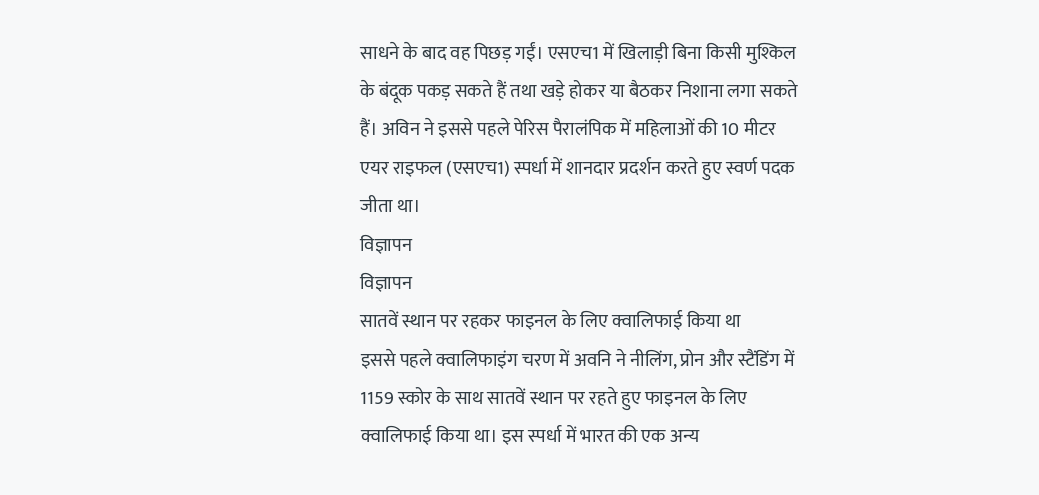साधने के बाद वह पिछड़ गईं। एसएच1 में खिलाड़ी बिना किसी मुश्किल के बंदूक पकड़ सकते हैं तथा खड़े होकर या बैठकर निशाना लगा सकते हैं। अविन ने इससे पहले पेरिस पैरालंपिक में महिलाओं की 10 मीटर एयर राइफल (एसएच1) स्पर्धा में शानदार प्रदर्शन करते हुए स्वर्ण पदक जीता था।
विज्ञापन
विज्ञापन
सातवें स्थान पर रहकर फाइनल के लिए क्वालिफाई किया था
इससे पहले क्वालिफाइंग चरण में अवनि ने नीलिंग, प्रोन और स्टैंडिंग में 1159 स्कोर के साथ सातवें स्थान पर रहते हुए फाइनल के लिए क्वालिफाई किया था। इस स्पर्धा में भारत की एक अन्य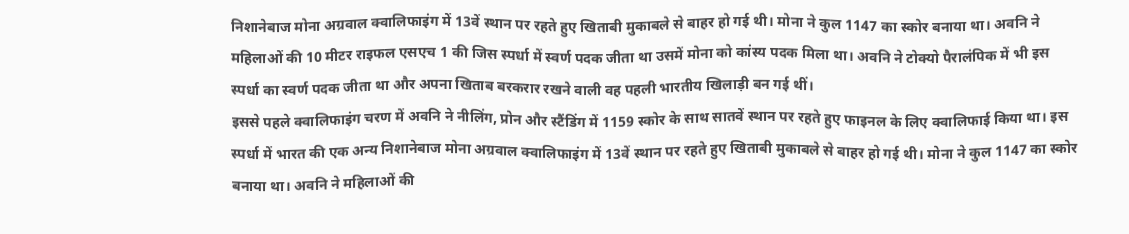निशानेबाज मोना अग्रवाल क्वालिफाइंग में 13वें स्थान पर रहते हुए खिताबी मुकाबले से बाहर हो गई थी। मोना ने कुल 1147 का स्कोर बनाया था। अवनि ने महिलाओं की 10 मीटर राइफल एसएच 1 की जिस स्पर्धा में स्वर्ण पदक जीता था उसमें मोना को कांस्य पदक मिला था। अवनि ने टोक्यो पैरालंपिक में भी इस स्पर्धा का स्वर्ण पदक जीता था और अपना खिताब बरकरार रखने वाली वह पहली भारतीय खिलाड़ी बन गई थीं।
इससे पहले क्वालिफाइंग चरण में अवनि ने नीलिंग, प्रोन और स्टैंडिंग में 1159 स्कोर के साथ सातवें स्थान पर रहते हुए फाइनल के लिए क्वालिफाई किया था। इस स्पर्धा में भारत की एक अन्य निशानेबाज मोना अग्रवाल क्वालिफाइंग में 13वें स्थान पर रहते हुए खिताबी मुकाबले से बाहर हो गई थी। मोना ने कुल 1147 का स्कोर बनाया था। अवनि ने महिलाओं की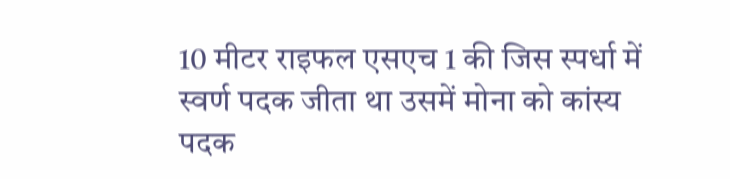10 मीटर राइफल एसएच 1 की जिस स्पर्धा में स्वर्ण पदक जीता था उसमें मोना को कांस्य पदक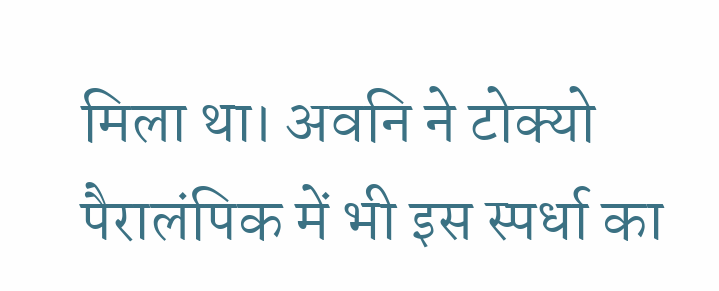मिला था। अवनि ने टोक्यो पैरालंपिक में भी इस स्पर्धा का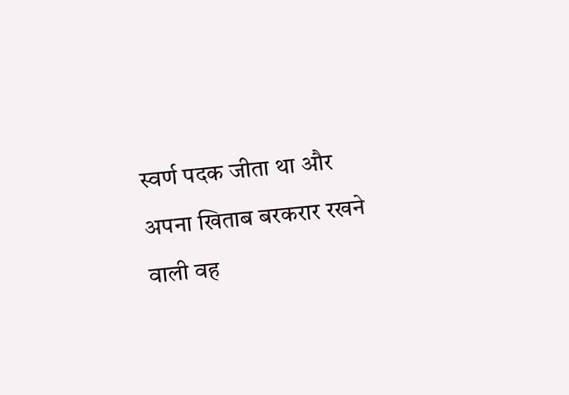स्वर्ण पदक जीता था और अपना खिताब बरकरार रखने वाली वह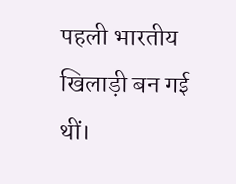पहली भारतीय खिलाड़ी बन गई थीं।